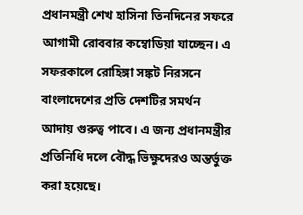প্রধানমন্ত্রী শেখ হাসিনা তিনদিনের সফরে আগামী রোববার কম্বোডিয়া যাচ্ছেন। এ সফরকালে রোহিঙ্গা সঙ্কট নিরসনে বাংলাদেশের প্রতি দেশটির সমর্থন আদায় গুরুত্ব পাবে। এ জন্য প্রধানমন্ত্রীর প্রতিনিধি দলে বৌদ্ধ ভিক্ষুদেরও অন্তর্ভুক্ত করা হয়েছে।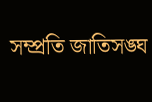সম্প্রতি জাতিসঙ্ঘ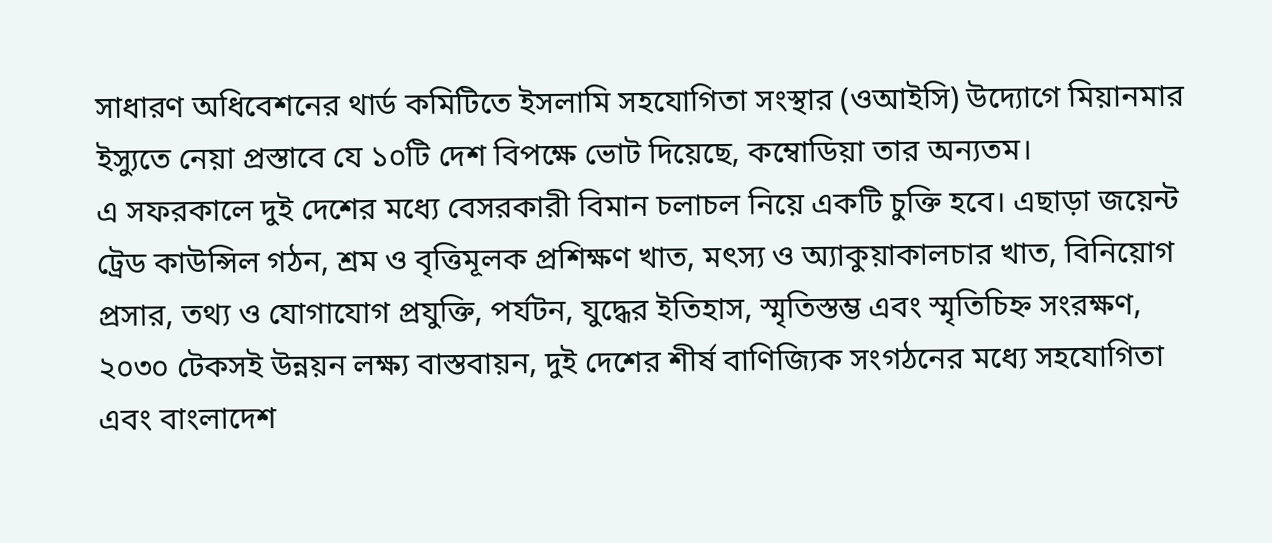সাধারণ অধিবেশনের থার্ড কমিটিতে ইসলামি সহযোগিতা সংস্থার (ওআইসি) উদ্যোগে মিয়ানমার ইস্যুতে নেয়া প্রস্তাবে যে ১০টি দেশ বিপক্ষে ভোট দিয়েছে, কম্বোডিয়া তার অন্যতম।
এ সফরকালে দুই দেশের মধ্যে বেসরকারী বিমান চলাচল নিয়ে একটি চুক্তি হবে। এছাড়া জয়েন্ট ট্রেড কাউন্সিল গঠন, শ্রম ও বৃত্তিমূলক প্রশিক্ষণ খাত, মৎস্য ও অ্যাকুয়াকালচার খাত, বিনিয়োগ প্রসার, তথ্য ও যোগাযোগ প্রযুক্তি, পর্যটন, যুদ্ধের ইতিহাস, স্মৃতিস্তম্ভ এবং স্মৃতিচিহ্ন সংরক্ষণ, ২০৩০ টেকসই উন্নয়ন লক্ষ্য বাস্তবায়ন, দুই দেশের শীর্ষ বাণিজ্যিক সংগঠনের মধ্যে সহযোগিতা এবং বাংলাদেশ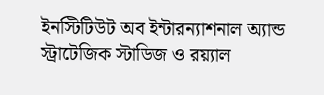ইনস্টিটিউট অব ইন্টারন্যাশনাল অ্যান্ড স্ট্রাটেজিক স্টাডিজ ও রয়্যাল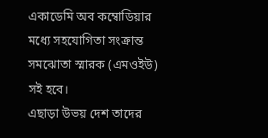একাডেমি অব কম্বোডিয়ার মধ্যে সহযোগিতা সংক্রান্ত সমঝোতা স্মারক (এমওইউ) সই হবে।
এছাড়া উভয় দেশ তাদের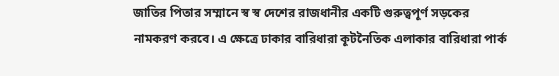জাতির পিতার সম্মানে স্ব স্ব দেশের রাজধানীর একটি গুরুত্বপূর্ণ সড়কের নামকরণ করবে। এ ক্ষেত্রে ঢাকার বারিধারা কূটনৈতিক এলাকার বারিধারা পার্ক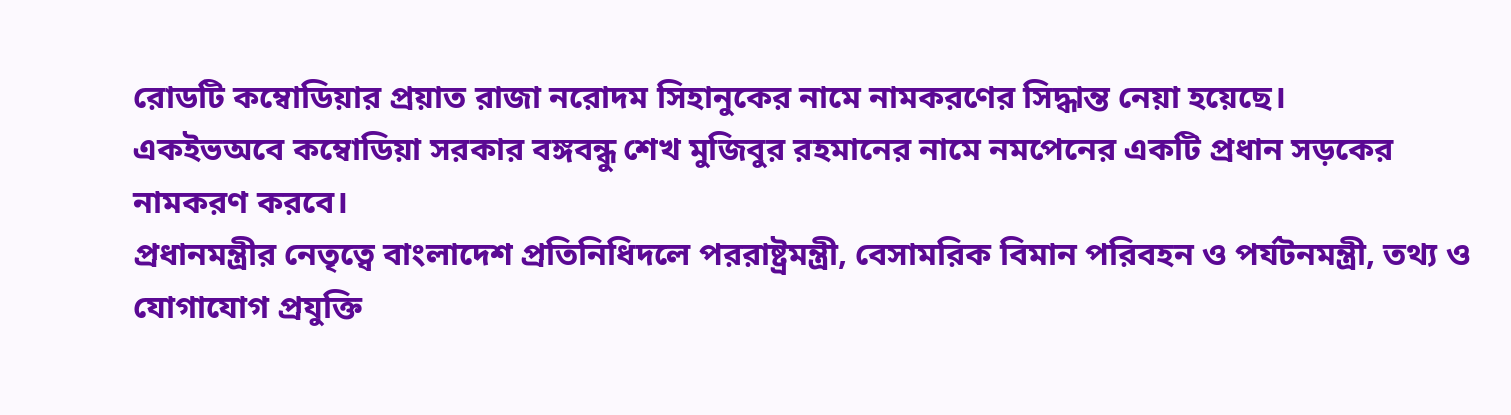রোডটি কম্বোডিয়ার প্রয়াত রাজা নরোদম সিহানুকের নামে নামকরণের সিদ্ধান্ত নেয়া হয়েছে।
একইভঅবে কম্বোডিয়া সরকার বঙ্গবন্ধু শেখ মুজিবুর রহমানের নামে নমপেনের একটি প্রধান সড়কের নামকরণ করবে।
প্রধানমন্ত্রীর নেতৃত্বে বাংলাদেশ প্রতিনিধিদলে পররাষ্ট্রমন্ত্রী, বেসামরিক বিমান পরিবহন ও পর্যটনমন্ত্রী, তথ্য ও যোগাযোগ প্রযুক্তি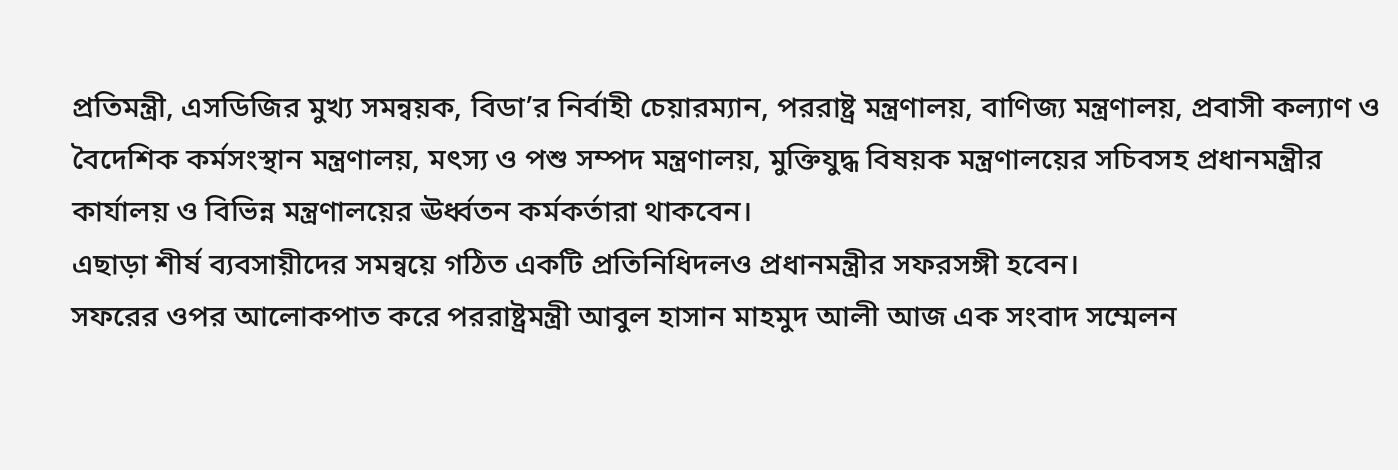প্রতিমন্ত্রী, এসডিজির মুখ্য সমন্বয়ক, বিডা’র নির্বাহী চেয়ারম্যান, পররাষ্ট্র মন্ত্রণালয়, বাণিজ্য মন্ত্রণালয়, প্রবাসী কল্যাণ ও বৈদেশিক কর্মসংস্থান মন্ত্রণালয়, মৎস্য ও পশু সম্পদ মন্ত্রণালয়, মুক্তিযুদ্ধ বিষয়ক মন্ত্রণালয়ের সচিবসহ প্রধানমন্ত্রীর কার্যালয় ও বিভিন্ন মন্ত্রণালয়ের ঊর্ধ্বতন কর্মকর্তারা থাকবেন।
এছাড়া শীর্ষ ব্যবসায়ীদের সমন্বয়ে গঠিত একটি প্রতিনিধিদলও প্রধানমন্ত্রীর সফরসঙ্গী হবেন।
সফরের ওপর আলোকপাত করে পররাষ্ট্রমন্ত্রী আবুল হাসান মাহমুদ আলী আজ এক সংবাদ সম্মেলন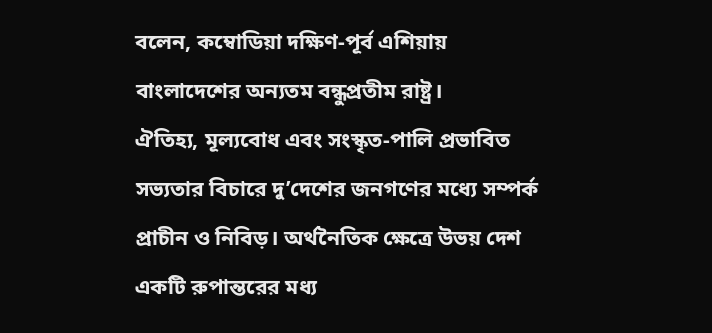বলেন, কম্বোডিয়া দক্ষিণ-পূর্ব এশিয়ায় বাংলাদেশের অন্যতম বন্ধুপ্রতীম রাষ্ট্র।
ঐতিহ্য, মূল্যবোধ এবং সংস্কৃত-পালি প্রভাবিত সভ্যতার বিচারে দু’দেশের জনগণের মধ্যে সম্পর্ক প্রাচীন ও নিবিড়। অর্থনৈতিক ক্ষেত্রে উভয় দেশ একটি রুপান্তরের মধ্য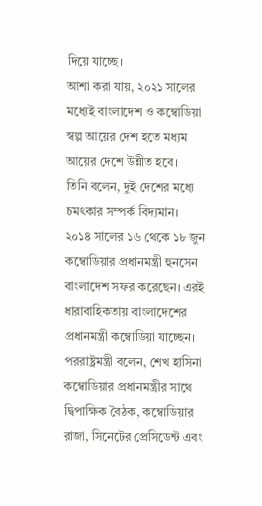দিয়ে যাচ্ছে।
আশা করা যায়, ২০২১ সালের মধ্যেই বাংলাদেশ ও কম্বোডিয়া স্বল্প আয়ের দেশ হতে মধ্যম আয়ের দেশে উন্নীত হবে।
তিনি বলেন, দুই দেশের মধ্যে চমৎকার সম্পর্ক বিদ্যমান। ২০১৪ সালের ১৬ থেকে ১৮ জুন কম্বোডিয়ার প্রধানমন্ত্রী হুনসেন বাংলাদেশ সফর করেছেন। এরই ধারাবাহিকতায় বাংলাদেশের প্রধানমন্ত্রী কম্বোডিয়া যাচ্ছেন।
পররাষ্ট্রমন্ত্রী বলেন, শেখ হাসিনা কম্বোডিয়ার প্রধানমন্ত্রীর সাথে দ্বিপাক্ষিক বৈঠক, কম্বোডিয়ার রাজা, সিনেটের প্রেসিডেন্ট এবং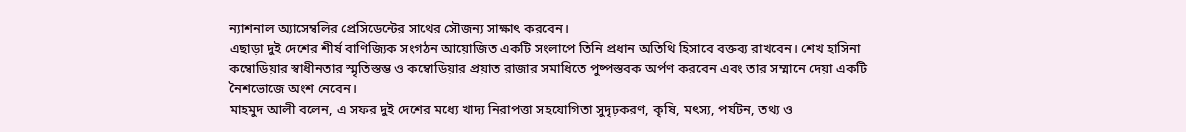ন্যাশনাল অ্যাসেম্বলির প্রেসিডেন্টের সাথের সৌজন্য সাক্ষাৎ করবেন।
এছাড়া দুই দেশের শীর্ষ বাণিজ্যিক সংগঠন আয়োজিত একটি সংলাপে তিনি প্রধান অতিথি হিসাবে বক্তব্য রাখবেন। শেখ হাসিনা কম্বোডিয়ার স্বাধীনতার স্মৃতিস্তম্ভ ও কম্বোডিয়ার প্রয়াত রাজার সমাধিতে পুষ্পস্তবক অর্পণ করবেন এবং তার সম্মানে দেয়া একটি নৈশভোজে অংশ নেবেন।
মাহমুদ আলী বলেন, এ সফর দুই দেশের মধ্যে খাদ্য নিরাপত্তা সহযোগিতা সুদৃঢ়করণ, কৃষি, মৎস্য, পর্যটন, তথ্য ও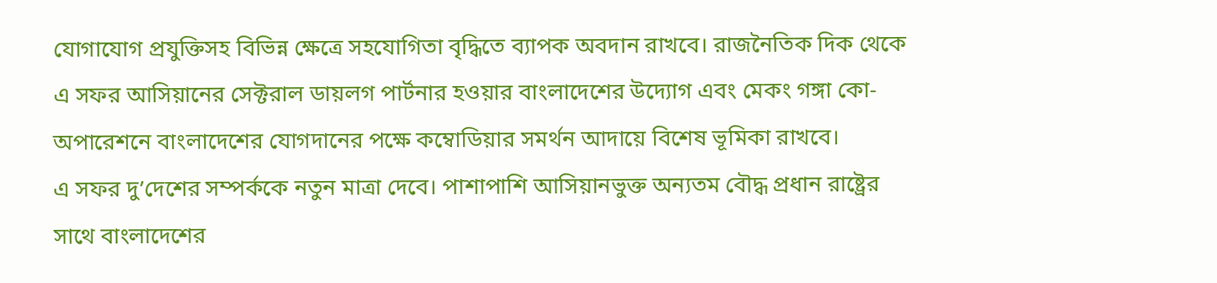যোগাযোগ প্রযুক্তিসহ বিভিন্ন ক্ষেত্রে সহযোগিতা বৃদ্ধিতে ব্যাপক অবদান রাখবে। রাজনৈতিক দিক থেকে এ সফর আসিয়ানের সেক্টরাল ডায়লগ পার্টনার হওয়ার বাংলাদেশের উদ্যোগ এবং মেকং গঙ্গা কো-অপারেশনে বাংলাদেশের যোগদানের পক্ষে কম্বোডিয়ার সমর্থন আদায়ে বিশেষ ভূমিকা রাখবে।
এ সফর দু’দেশের সম্পর্ককে নতুন মাত্রা দেবে। পাশাপাশি আসিয়ানভুক্ত অন্যতম বৌদ্ধ প্রধান রাষ্ট্রের সাথে বাংলাদেশের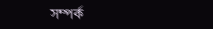সম্পর্ক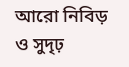আরো নিবিড় ও সুদৃঢ়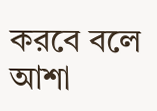করবে বলে আশা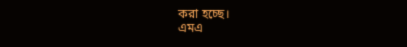করা হচ্ছে।
এমএ